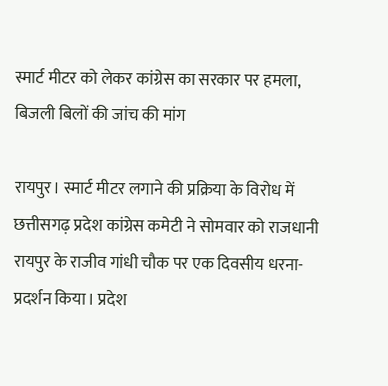स्मार्ट मीटर को लेकर कांग्रेस का सरकार पर हमला, बिजली बिलों की जांच की मांग

रायपुर। स्मार्ट मीटर लगाने की प्रक्रिया के विरोध में छत्तीसगढ़ प्रदेश कांग्रेस कमेटी ने सोमवार को राजधानी रायपुर के राजीव गांधी चौक पर एक दिवसीय धरना-प्रदर्शन किया। प्रदेश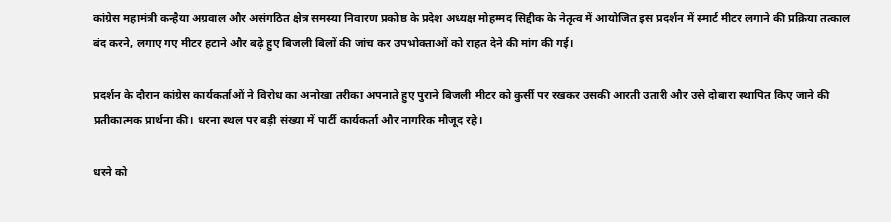कांग्रेस महामंत्री कन्हैया अग्रवाल और असंगठित क्षेत्र समस्या निवारण प्रकोष्ठ के प्रदेश अध्यक्ष मोहम्मद सिद्दीक के नेतृत्व में आयोजित इस प्रदर्शन में स्मार्ट मीटर लगाने की प्रक्रिया तत्काल बंद करने, लगाए गए मीटर हटाने और बढ़े हुए बिजली बिलों की जांच कर उपभोक्ताओं को राहत देने की मांग की गई।

प्रदर्शन के दौरान कांग्रेस कार्यकर्ताओं ने विरोध का अनोखा तरीका अपनाते हुए पुराने बिजली मीटर को कुर्सी पर रखकर उसकी आरती उतारी और उसे दोबारा स्थापित किए जाने की प्रतीकात्मक प्रार्थना की। धरना स्थल पर बड़ी संख्या में पार्टी कार्यकर्ता और नागरिक मौजूद रहे।

धरने को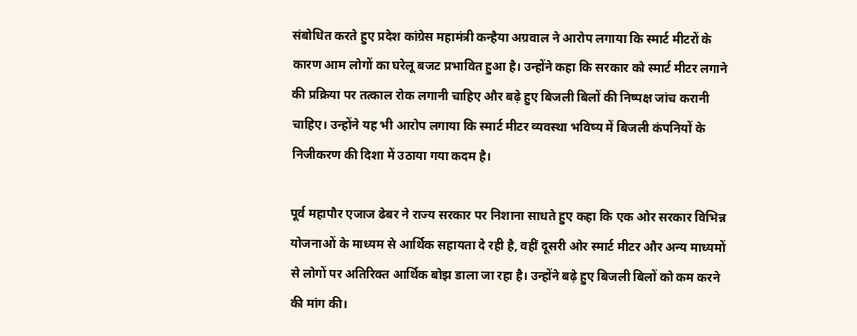संबोधित करते हुए प्रदेश कांग्रेस महामंत्री कन्हैया अग्रवाल ने आरोप लगाया कि स्मार्ट मीटरों के कारण आम लोगों का घरेलू बजट प्रभावित हुआ है। उन्होंने कहा कि सरकार को स्मार्ट मीटर लगाने की प्रक्रिया पर तत्काल रोक लगानी चाहिए और बढ़े हुए बिजली बिलों की निष्पक्ष जांच करानी चाहिए। उन्होंने यह भी आरोप लगाया कि स्मार्ट मीटर व्यवस्था भविष्य में बिजली कंपनियों के निजीकरण की दिशा में उठाया गया कदम है।

पूर्व महापौर एजाज ढेबर ने राज्य सरकार पर निशाना साधते हुए कहा कि एक ओर सरकार विभिन्न योजनाओं के माध्यम से आर्थिक सहायता दे रही है, वहीं दूसरी ओर स्मार्ट मीटर और अन्य माध्यमों से लोगों पर अतिरिक्त आर्थिक बोझ डाला जा रहा है। उन्होंने बढ़े हुए बिजली बिलों को कम करने की मांग की।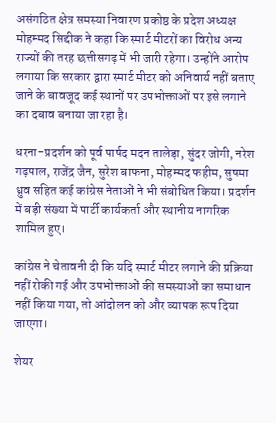असंगठित क्षेत्र समस्या निवारण प्रकोष्ठ के प्रदेश अध्यक्ष मोहम्मद सिद्दीक ने कहा कि स्मार्ट मीटरों का विरोध अन्य राज्यों की तरह छत्तीसगढ़ में भी जारी रहेगा। उन्होंने आरोप लगाया कि सरकार द्वारा स्मार्ट मीटर को अनिवार्य नहीं बताए जाने के बावजूद कई स्थानों पर उपभोक्ताओं पर इसे लगाने का दबाव बनाया जा रहा है।

धरना-प्रदर्शन को पूर्व पार्षद मदन तालेड़ा, सुंदर जोगी, नरेश गढ़पाल, राजेंद्र जैन, सुरेश बाफना, मोहम्मद फहीम, सुषमा ध्रुव सहित कई कांग्रेस नेताओं ने भी संबोधित किया। प्रदर्शन में बड़ी संख्या में पार्टी कार्यकर्ता और स्थानीय नागरिक शामिल हुए।

कांग्रेस ने चेतावनी दी कि यदि स्मार्ट मीटर लगाने की प्रक्रिया नहीं रोकी गई और उपभोक्ताओं की समस्याओं का समाधान नहीं किया गया, तो आंदोलन को और व्यापक रूप दिया जाएगा।

शेयर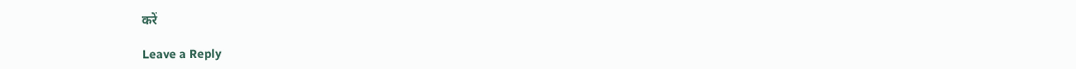करें

Leave a Reply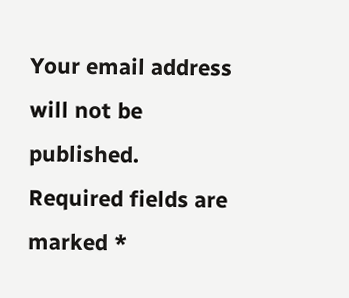Your email address will not be published. Required fields are marked *